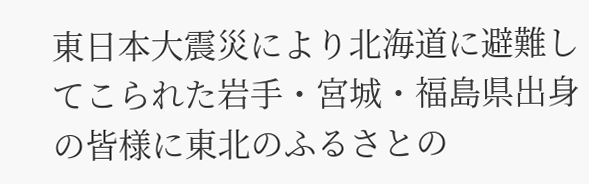東日本大震災により北海道に避難してこられた岩手・宮城・福島県出身の皆様に東北のふるさとの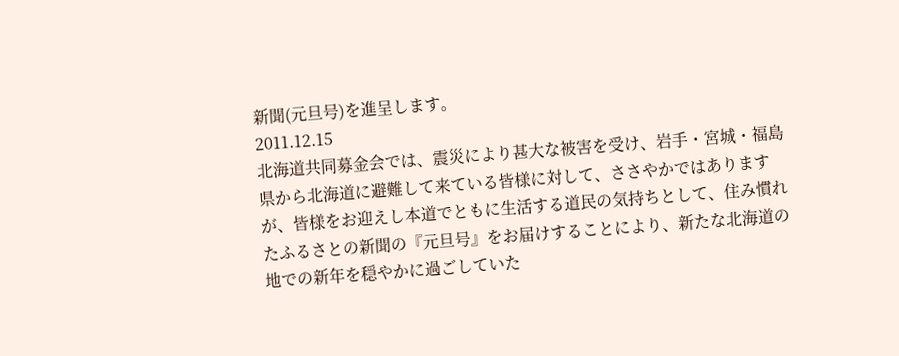新聞(元旦号)を進呈します。
2011.12.15
北海道共同募金会では、震災により甚大な被害を受け、岩手・宮城・福島県から北海道に避難して来ている皆様に対して、ささやかではありますが、皆様をお迎えし本道でともに生活する道民の気持ちとして、住み慣れたふるさとの新聞の『元旦号』をお届けすることにより、新たな北海道の地での新年を穏やかに過ごしていた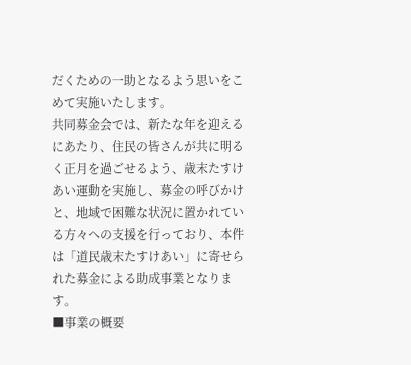だくための一助となるよう思いをこめて実施いたします。
共同募金会では、新たな年を迎えるにあたり、住民の皆さんが共に明るく正月を過ごせるよう、歳末たすけあい運動を実施し、募金の呼びかけと、地域で困難な状況に置かれている方々への支援を行っており、本件は「道民歳末たすけあい」に寄せられた募金による助成事業となります。
■事業の概要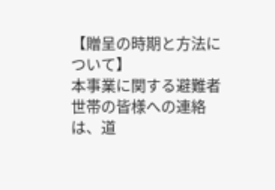【贈呈の時期と方法について】
本事業に関する避難者世帯の皆様への連絡は、道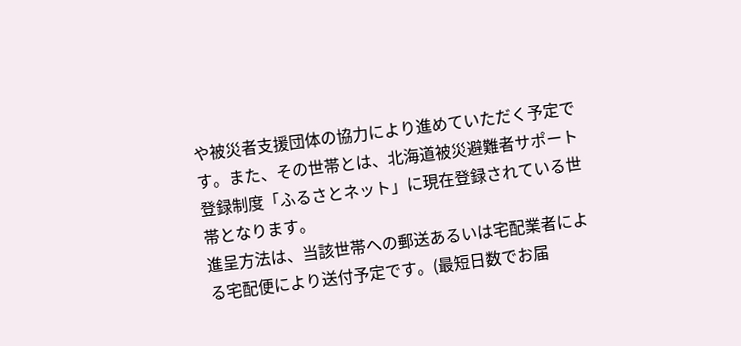や被災者支援団体の協力により進めていただく予定です。また、その世帯とは、北海道被災避難者サポート登録制度「ふるさとネット」に現在登録されている世帯となります。
進呈方法は、当該世帯への郵送あるいは宅配業者による宅配便により送付予定です。(最短日数でお届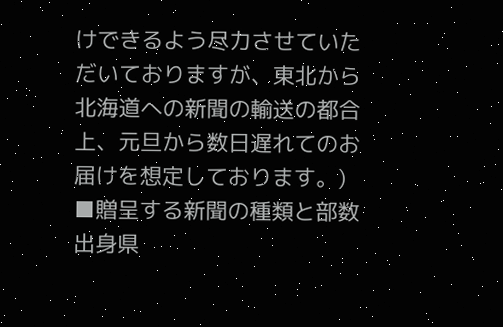けできるよう尽力させていただいておりますが、東北から北海道への新聞の輸送の都合上、元旦から数日遅れてのお届けを想定しております。)
■贈呈する新聞の種類と部数
出身県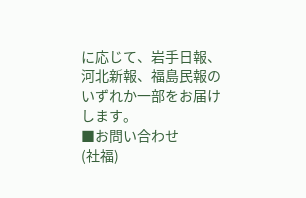に応じて、岩手日報、河北新報、福島民報のいずれか一部をお届けします。
■お問い合わせ
(社福)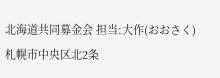北海道共同募金会 担当:大作(おおさく)
札幌市中央区北2条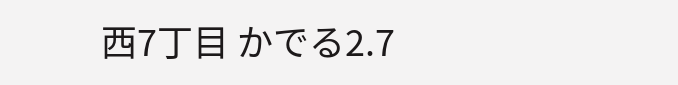西7丁目 かでる2.7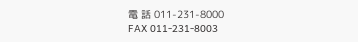電 話 011-231-8000
FAX 011-231-8003